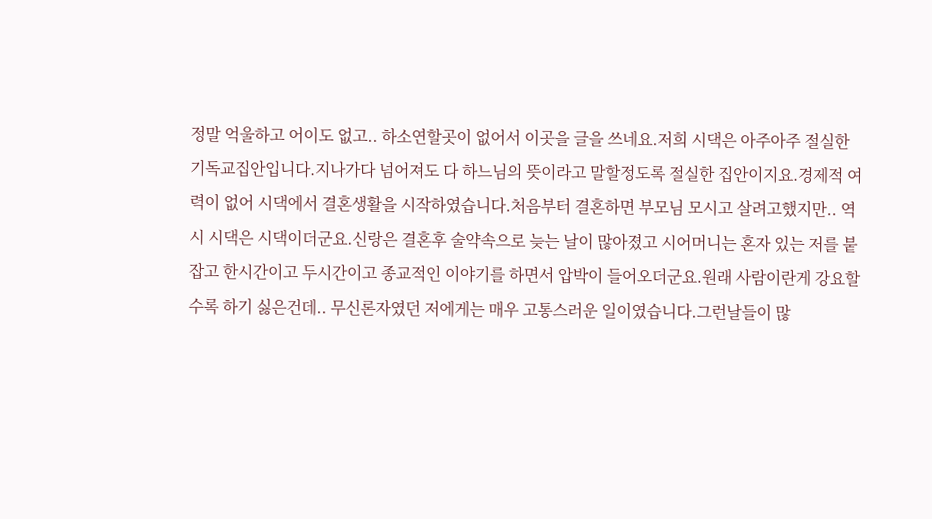정말 억울하고 어이도 없고.. 하소연할곳이 없어서 이곳을 글을 쓰네요.저희 시댁은 아주아주 절실한 기독교집안입니다.지나가다 넘어져도 다 하느님의 뜻이라고 말할정도록 절실한 집안이지요.경제적 여력이 없어 시댁에서 결혼생활을 시작하였습니다.처음부터 결혼하면 부모님 모시고 살려고했지만.. 역시 시댁은 시댁이더군요.신랑은 결혼후 술약속으로 늦는 날이 많아졌고 시어머니는 혼자 있는 저를 붙잡고 한시간이고 두시간이고 종교적인 이야기를 하면서 압박이 들어오더군요.원래 사람이란게 강요할수록 하기 싫은건데.. 무신론자였던 저에게는 매우 고통스러운 일이였습니다.그런날들이 많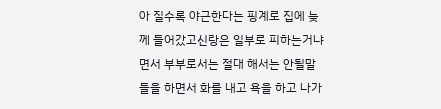아 질수록 야근한다는 핑계로 집에 늦께 들어갔고신랑은 일부로 피하는거냐면서 부부로서는 절대 해서는 안될말들을 하면서 화를 내고 욕을 하고 나가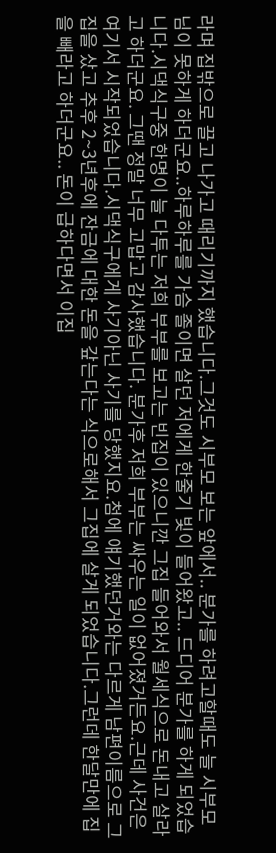라며 집밖으로 끌고 나가고 때리기까지 했습니다.그것도 시부모 보는 앞에서.. 분가를 하려고할때도 늘 시부모님이 못하게 하더군요..하루하루를 가슴 졸이면 살던 저에게 한줄기 빛이 들어왔고.. 드디어 분가를 하게 되었습니다.시댁식구중 한명이 늘 다투는 저희 부부를 보고는 빈집이 있으니깐 그집 들어와서 월세식으로 돈내고 살라고 하더군요. 그땐 정말 너무 고맙고 감사했습니다. 분가후 저희 부부는 싸우는 일이 없어졌거든요.근데 사건은 여기서 시작되었습니다.시댁식구에게 사기아닌 사기를 당했지요.첨에 얘기했던거와는 다르게 남편이름으로 그집을 샀고 추후 2~3년후에 잔금에 대한 돈을 갚는다는 식으로해서 그집에 살게 되었습니다.그런데 한달만에 집을 빼라고 하더군요.. 돈이 급하다면서 이집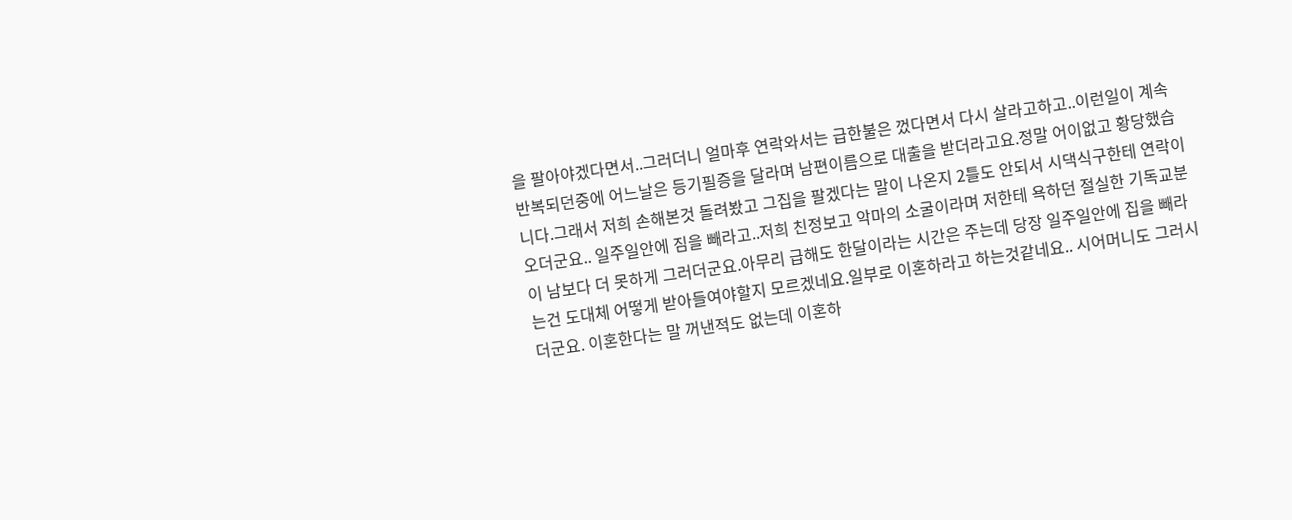을 팔아야겠다면서..그러더니 얼마후 연락와서는 급한불은 껐다면서 다시 살라고하고..이런일이 계속 반복되던중에 어느날은 등기필증을 달라며 남편이름으로 대출을 받더라고요.정말 어이없고 황당했습니다.그래서 저희 손해본것 돌려봤고 그집을 팔겠다는 말이 나온지 2틀도 안되서 시댁식구한테 연락이 오더군요.. 일주일안에 짐을 빼라고..저희 친정보고 악마의 소굴이라며 저한테 욕하던 절실한 기독교분이 남보다 더 못하게 그러더군요.아무리 급해도 한달이라는 시간은 주는데 당장 일주일안에 집을 빼라는건 도대체 어떻게 받아들여야할지 모르겠네요.일부로 이혼하라고 하는것같네요.. 시어머니도 그러시더군요. 이혼한다는 말 꺼낸적도 없는데 이혼하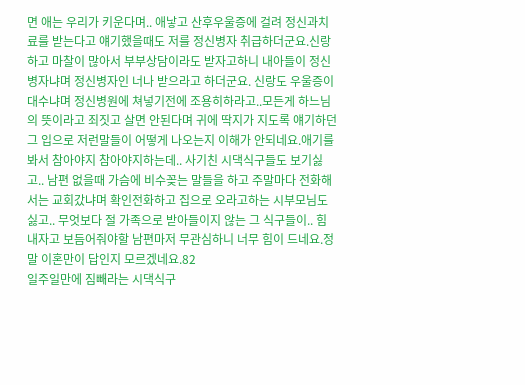면 애는 우리가 키운다며.. 애낳고 산후우울증에 걸려 정신과치료를 받는다고 얘기했을때도 저를 정신병자 취급하더군요.신랑하고 마찰이 많아서 부부상담이라도 받자고하니 내아들이 정신병자냐며 정신병자인 너나 받으라고 하더군요. 신랑도 우울증이 대수냐며 정신병원에 쳐넣기전에 조용히하라고..모든게 하느님의 뜻이라고 죄짓고 살면 안된다며 귀에 딱지가 지도록 얘기하던 그 입으로 저런말들이 어떻게 나오는지 이해가 안되네요.애기를 봐서 참아야지 참아야지하는데.. 사기친 시댁식구들도 보기싫고.. 남편 없을때 가슴에 비수꽂는 말들을 하고 주말마다 전화해서는 교회갔냐며 확인전화하고 집으로 오라고하는 시부모님도 싫고.. 무엇보다 절 가족으로 받아들이지 않는 그 식구들이.. 힘내자고 보듬어줘야할 남편마저 무관심하니 너무 힘이 드네요.정말 이혼만이 답인지 모르겠네요.82
일주일만에 짐빼라는 시댁식구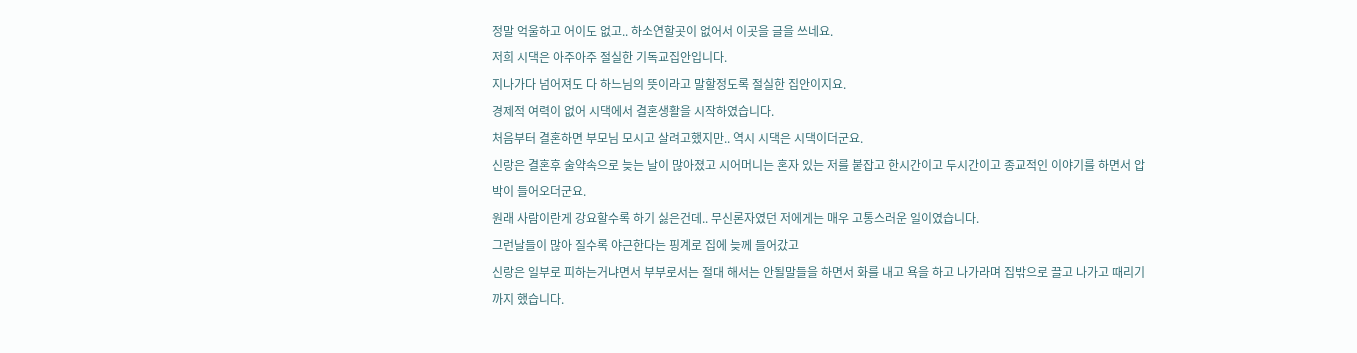정말 억울하고 어이도 없고.. 하소연할곳이 없어서 이곳을 글을 쓰네요.
저희 시댁은 아주아주 절실한 기독교집안입니다.
지나가다 넘어져도 다 하느님의 뜻이라고 말할정도록 절실한 집안이지요.
경제적 여력이 없어 시댁에서 결혼생활을 시작하였습니다.
처음부터 결혼하면 부모님 모시고 살려고했지만.. 역시 시댁은 시댁이더군요.
신랑은 결혼후 술약속으로 늦는 날이 많아졌고 시어머니는 혼자 있는 저를 붙잡고 한시간이고 두시간이고 종교적인 이야기를 하면서 압박이 들어오더군요.
원래 사람이란게 강요할수록 하기 싫은건데.. 무신론자였던 저에게는 매우 고통스러운 일이였습니다.
그런날들이 많아 질수록 야근한다는 핑계로 집에 늦께 들어갔고
신랑은 일부로 피하는거냐면서 부부로서는 절대 해서는 안될말들을 하면서 화를 내고 욕을 하고 나가라며 집밖으로 끌고 나가고 때리기까지 했습니다.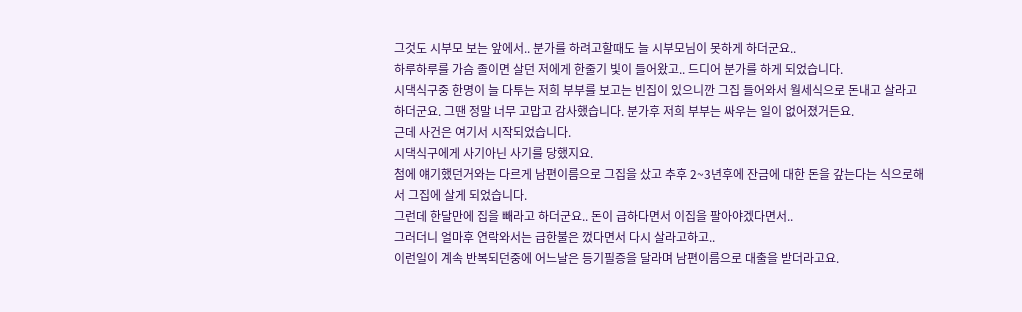그것도 시부모 보는 앞에서.. 분가를 하려고할때도 늘 시부모님이 못하게 하더군요..
하루하루를 가슴 졸이면 살던 저에게 한줄기 빛이 들어왔고.. 드디어 분가를 하게 되었습니다.
시댁식구중 한명이 늘 다투는 저희 부부를 보고는 빈집이 있으니깐 그집 들어와서 월세식으로 돈내고 살라고 하더군요. 그땐 정말 너무 고맙고 감사했습니다. 분가후 저희 부부는 싸우는 일이 없어졌거든요.
근데 사건은 여기서 시작되었습니다.
시댁식구에게 사기아닌 사기를 당했지요.
첨에 얘기했던거와는 다르게 남편이름으로 그집을 샀고 추후 2~3년후에 잔금에 대한 돈을 갚는다는 식으로해서 그집에 살게 되었습니다.
그런데 한달만에 집을 빼라고 하더군요.. 돈이 급하다면서 이집을 팔아야겠다면서..
그러더니 얼마후 연락와서는 급한불은 껐다면서 다시 살라고하고..
이런일이 계속 반복되던중에 어느날은 등기필증을 달라며 남편이름으로 대출을 받더라고요.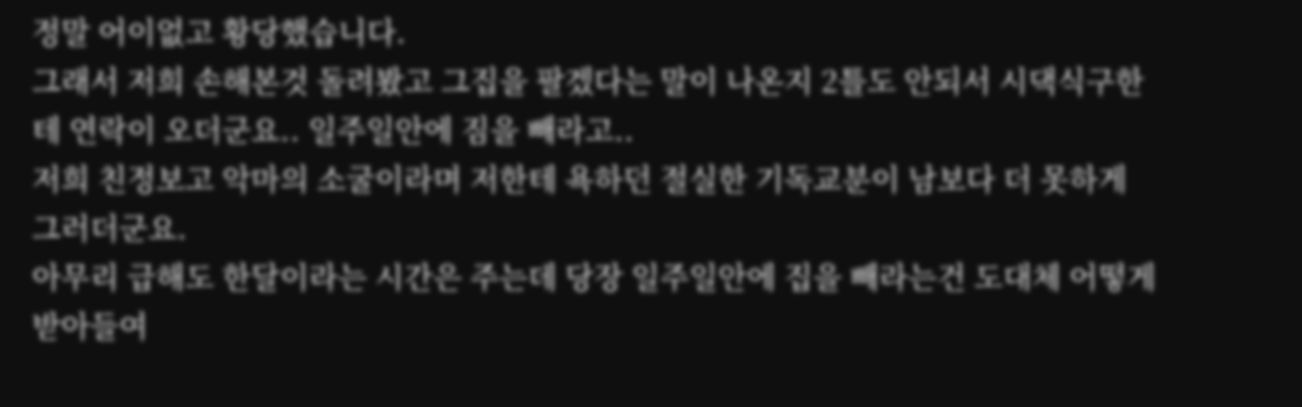정말 어이없고 황당했습니다.
그래서 저희 손해본것 돌려봤고 그집을 팔겠다는 말이 나온지 2틀도 안되서 시댁식구한테 연락이 오더군요.. 일주일안에 짐을 빼라고..
저희 친정보고 악마의 소굴이라며 저한테 욕하던 절실한 기독교분이 남보다 더 못하게 그러더군요.
아무리 급해도 한달이라는 시간은 주는데 당장 일주일안에 집을 빼라는건 도대체 어떻게 받아들여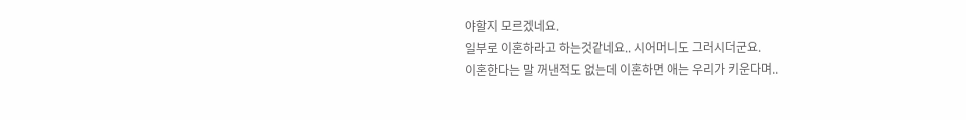야할지 모르겠네요.
일부로 이혼하라고 하는것같네요.. 시어머니도 그러시더군요.
이혼한다는 말 꺼낸적도 없는데 이혼하면 애는 우리가 키운다며..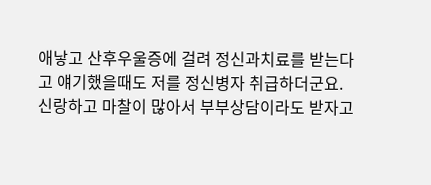애낳고 산후우울증에 걸려 정신과치료를 받는다고 얘기했을때도 저를 정신병자 취급하더군요.
신랑하고 마찰이 많아서 부부상담이라도 받자고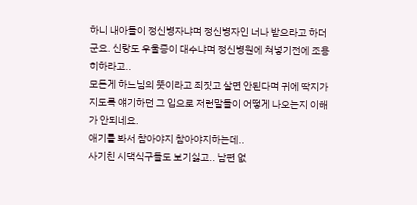하니 내아들이 정신병자냐며 정신병자인 너나 받으라고 하더군요. 신랑도 우울증이 대수냐며 정신병원에 쳐넣기전에 조용히하라고..
모든게 하느님의 뜻이라고 죄짓고 살면 안된다며 귀에 딱지가 지도록 얘기하던 그 입으로 저런말들이 어떻게 나오는지 이해가 안되네요.
애기를 봐서 참아야지 참아야지하는데..
사기친 시댁식구들도 보기싫고.. 남편 없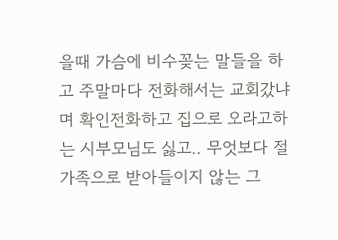을때 가슴에 비수꽂는 말들을 하고 주말마다 전화해서는 교회갔냐며 확인전화하고 집으로 오라고하는 시부모님도 싫고.. 무엇보다 절 가족으로 받아들이지 않는 그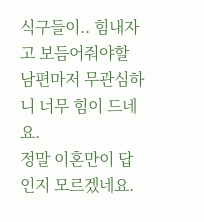식구들이.. 힘내자고 보듬어줘야할 남편마저 무관심하니 너무 힘이 드네요.
정말 이혼만이 답인지 모르겠네요.